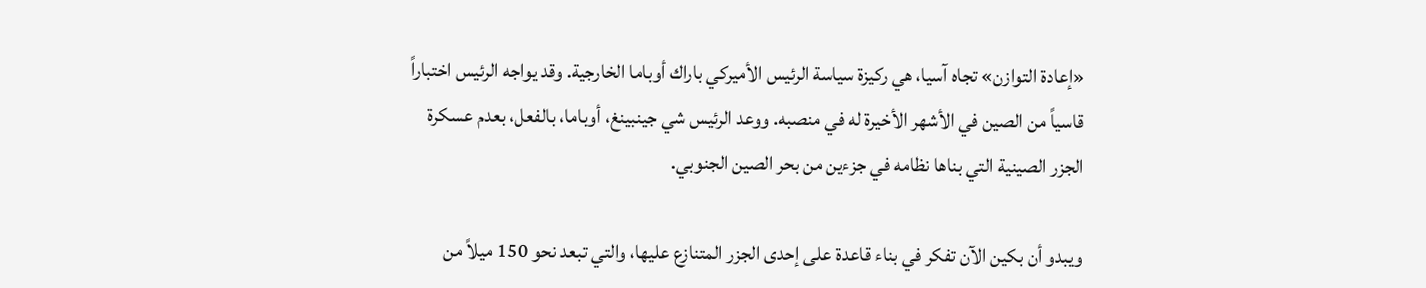«إعادة التوازن» تجاه آسيا، هي ركيزة سياسة الرئيس الأميركي باراك أوباما الخارجية. وقد يواجه الرئيس اختباراً قاسياً من الصين في الأشهر الأخيرة له في منصبه. ووعد الرئيس شي جينبينغ، أوباما، بالفعل، بعدم عسكرة الجزر الصينية التي بناها نظامه في جزءين من بحر الصين الجنوبي.

ويبدو أن بكين الآن تفكر في بناء قاعدة على إحدى الجزر المتنازع عليها، والتي تبعد نحو 150 ميلاً من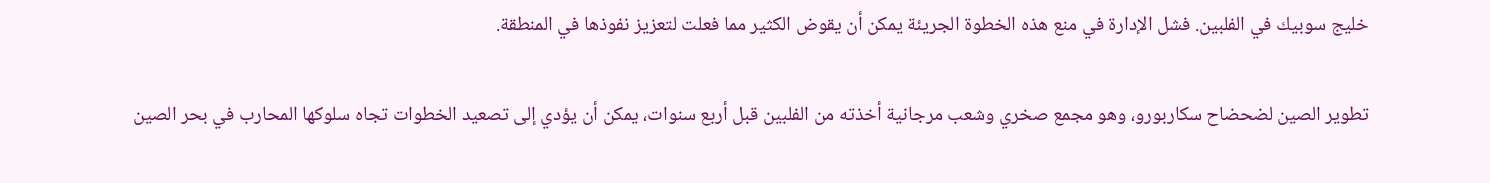خليج سوبيك في الفلبين. فشل الإدارة في منع هذه الخطوة الجريئة يمكن أن يقوض الكثير مما فعلت لتعزيز نفوذها في المنطقة.

تطوير الصين لضحضاح سكاربورو، وهو مجمع صخري وشعب مرجانية أخذته من الفلبين قبل أربع سنوات، يمكن أن يؤدي إلى تصعيد الخطوات تجاه سلوكها المحارب في بحر الصين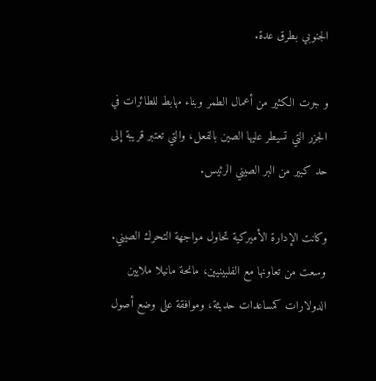الجنوبي بطرق عدة.

و جرت الكثير من أعمال الطمر وبناء مهابط للطائرات في الجزر التي تسيطر عليها الصين بالفعل، والتي تعتبر قريبة إلى حد كبير من البر الصيني الرئيس.

وكانت الإدارة الأميركية تحاول مواجهة التحرك الصيني. وسعت من تعاونها مع الفلبينيين، مانحة مانيلا ملايين الدولارات كمساعدات حديثة، وموافقة على وضع أصول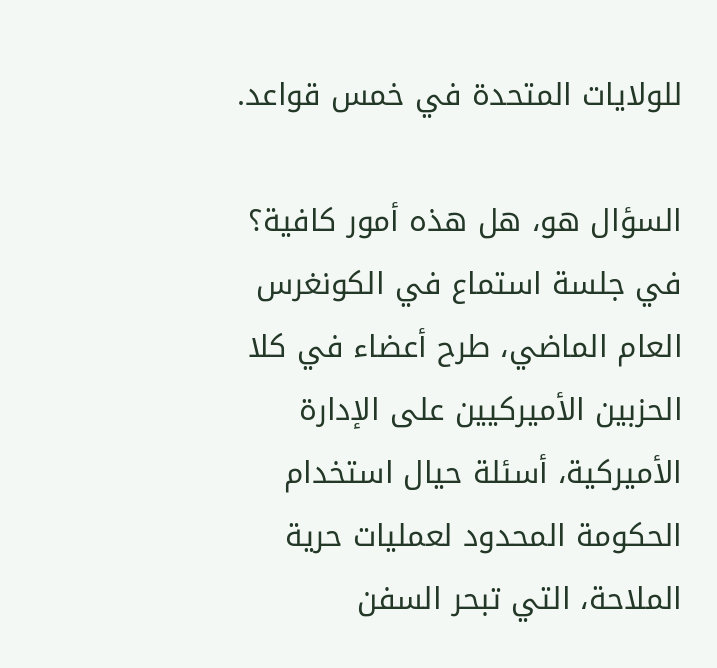للولايات المتحدة في خمس قواعد.

السؤال هو، هل هذه أمور كافية؟ في جلسة استماع في الكونغرس العام الماضي، طرح أعضاء في كلا الحزبين الأميركيين على الإدارة الأميركية، أسئلة حيال استخدام الحكومة المحدود لعمليات حرية الملاحة، التي تبحر السفن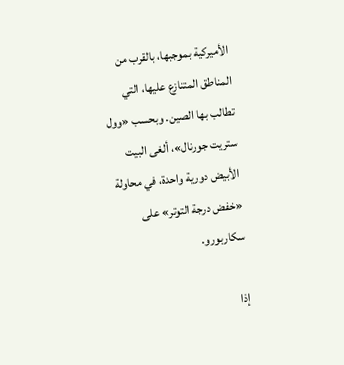الأميركية بموجبها، بالقرب من المناطق المتنازع عليها، التي تطالب بها الصين. وبحسب «وول ستريت جورنال»، ألغى البيت الأبيض دورية واحدة، في محاولة «خفض درجة التوتر» على سكاربورو.

إذا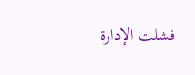فشلت الإدارة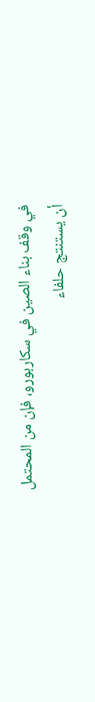في وقف بناء الصين في سكاربورو، فإن من المحتمل أن يستنتج حلفاء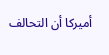أميركا أن التحالف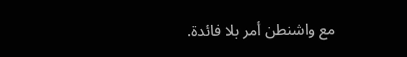مع واشنطن أمر بلا فائدة.